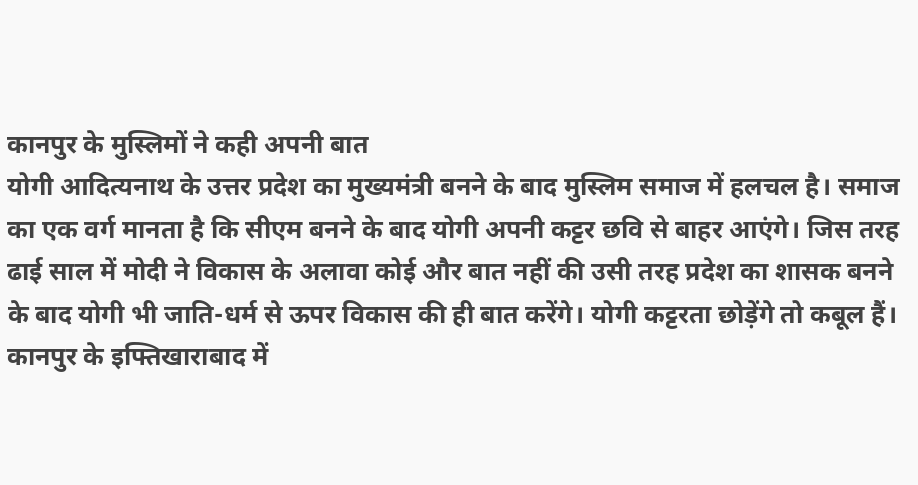कानपुर के मुस्लिमों ने कही अपनी बात
योगी आदित्यनाथ के उत्तर प्रदेश का मुख्यमंत्री बनने के बाद मुस्लिम समाज में हलचल है। समाज का एक वर्ग मानता है कि सीएम बनने के बाद योगी अपनी कट्टर छवि से बाहर आएंगे। जिस तरह ढाई साल में मोदी ने विकास के अलावा कोई और बात नहीं की उसी तरह प्रदेश का शासक बनने के बाद योगी भी जाति-धर्म से ऊपर विकास की ही बात करेंगे। योगी कट्टरता छोड़ेंगे तो कबूल हैं।
कानपुर के इफ्तिखाराबाद में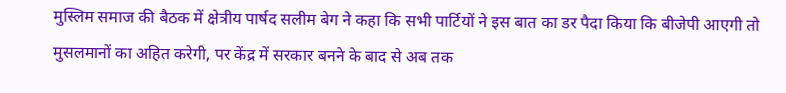मुस्लिम समाज की बैठक में क्षेत्रीय पार्षद सलीम बेग ने कहा कि सभी पार्टियों ने इस बात का डर पैदा किया कि बीजेपी आएगी तो मुसलमानों का अहित करेगी, पर केंद्र में सरकार बनने के बाद से अब तक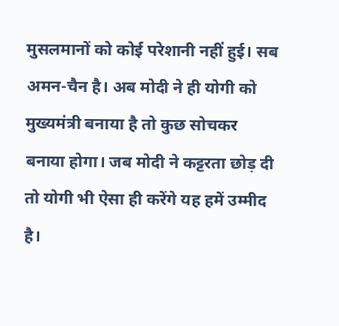मुसलमानों को कोई परेशानी नहीं हुई। सब अमन-चैन है। अब मोदी ने ही योगी को मुख्यमंत्री बनाया है तो कुछ सोचकर बनाया होगा। जब मोदी ने कट्टरता छोड़ दी तो योगी भी ऐसा ही करेंगे यह हमें उम्मीद है।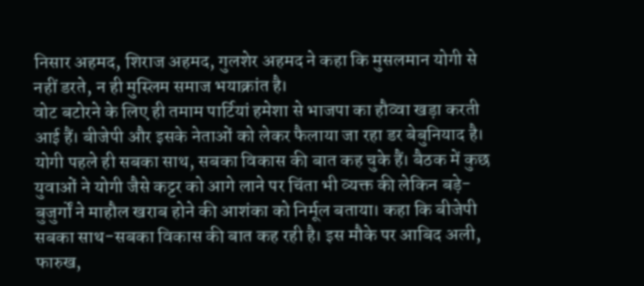निसार अहमद, शिराज अहमद, गुलशेर अहमद ने कहा कि मुसलमान योगी से नहीं डरते, न ही मुस्लिम समाज भयाक्रांत है।
वोट बटोरने के लिए ही तमाम पार्टियां हमेशा से भाजपा का हौव्वा खड़ा करती आई हैं। बीजेपी और इसके नेताओं को लेकर फैलाया जा रहा डर बेबुनियाद है। योगी पहले ही सबका साथ, सबका विकास की बात कह चुके हैं। बैठक में कुछ युवाओं ने योगी जैसे कट्टर को आगे लाने पर चिंता भी व्यक्त की लेकिन बड़े-बुजुर्गों ने माहौल खराब होने की आशंका को निर्मूल बताया। कहा कि बीजेपी सबका साथ-सबका विकास की बात कह रही है। इस मौके पर आबिद अली, फारुख,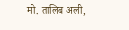मो. तालिब अली,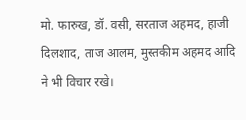मो. फारुख, डॉ. वसी, सरताज अहमद, हाजी दिलशाद, ताज आलम, मुस्तकीम अहमद आदि ने भी विचार रखे।